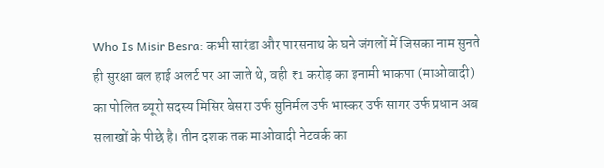Who Is Misir Besra: कभी सारंडा और पारसनाथ के घने जंगलों में जिसका नाम सुनते ही सुरक्षा बल हाई अलर्ट पर आ जाते थे, वही ₹1 करोड़ का इनामी भाकपा (माओवादी) का पोलित ब्यूरो सदस्य मिसिर बेसरा उर्फ सुनिर्मल उर्फ भास्कर उर्फ सागर उर्फ प्रधान अब सलाखों के पीछे है। तीन दशक तक माओवादी नेटवर्क का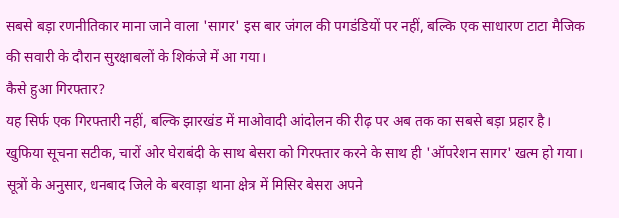सबसे बड़ा रणनीतिकार माना जाने वाला 'सागर' इस बार जंगल की पगडंडियों पर नहीं, बल्कि एक साधारण टाटा मैजिक की सवारी के दौरान सुरक्षाबलों के शिकंजे में आ गया।
कैसे हुआ गिरफ्तार?
यह सिर्फ एक गिरफ्तारी नहीं, बल्कि झारखंड में माओवादी आंदोलन की रीढ़ पर अब तक का सबसे बड़ा प्रहार है। खुफिया सूचना सटीक, चारों ओर घेराबंदी के साथ बेसरा को गिरफ्तार करने के साथ ही 'ऑपरेशन सागर' खत्म हो गया। सूत्रों के अनुसार, धनबाद जिले के बरवाड़ा थाना क्षेत्र में मिसिर बेसरा अपने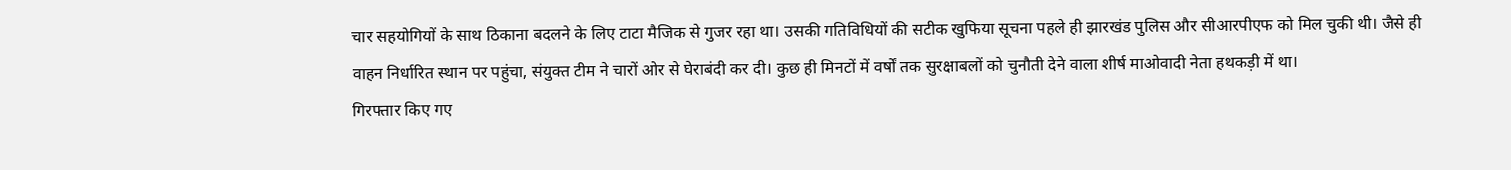चार सहयोगियों के साथ ठिकाना बदलने के लिए टाटा मैजिक से गुजर रहा था। उसकी गतिविधियों की सटीक खुफिया सूचना पहले ही झारखंड पुलिस और सीआरपीएफ को मिल चुकी थी। जैसे ही वाहन निर्धारित स्थान पर पहुंचा, संयुक्त टीम ने चारों ओर से घेराबंदी कर दी। कुछ ही मिनटों में वर्षों तक सुरक्षाबलों को चुनौती देने वाला शीर्ष माओवादी नेता हथकड़ी में था।
गिरफ्तार किए गए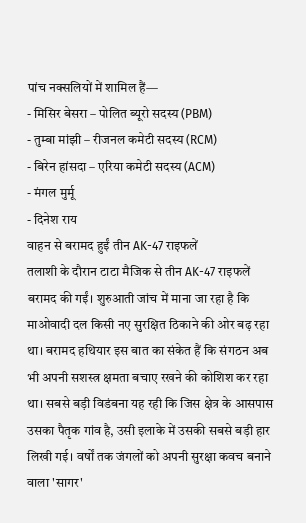पांच नक्सलियों में शामिल हैं—
- मिसिर बेसरा – पोलित ब्यूरो सदस्य (PBM)
- तुम्बा मांझी – रीजनल कमेटी सदस्य (RCM)
- बिरेन हांसदा – एरिया कमेटी सदस्य (ACM)
- मंगल मुर्मू
- दिनेश राय
वाहन से बरामद हुईं तीन AK-47 राइफलें
तलाशी के दौरान टाटा मैजिक से तीन AK-47 राइफलें बरामद की गईं। शुरुआती जांच में माना जा रहा है कि माओवादी दल किसी नए सुरक्षित ठिकाने की ओर बढ़ रहा था। बरामद हथियार इस बात का संकेत हैं कि संगठन अब भी अपनी सशस्त्र क्षमता बचाए रखने की कोशिश कर रहा था। सबसे बड़ी विडंबना यह रही कि जिस क्षेत्र के आसपास उसका पैतृक गांव है, उसी इलाके में उसकी सबसे बड़ी हार लिखी गई। वर्षों तक जंगलों को अपनी सुरक्षा कवच बनाने वाला 'सागर'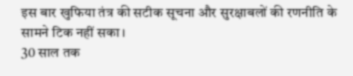इस बार खुफिया तंत्र की सटीक सूचना और सुरक्षाबलों की रणनीति के सामने टिक नहीं सका।
30 साल तक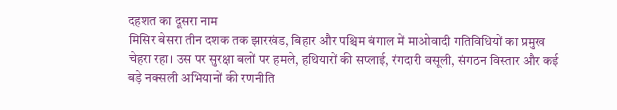दहशत का दूसरा नाम
मिसिर बेसरा तीन दशक तक झारखंड, बिहार और पश्चिम बंगाल में माओवादी गतिविधियों का प्रमुख चेहरा रहा। उस पर सुरक्षा बलों पर हमले, हथियारों की सप्लाई, रंगदारी वसूली, संगठन विस्तार और कई बड़े नक्सली अभियानों की रणनीति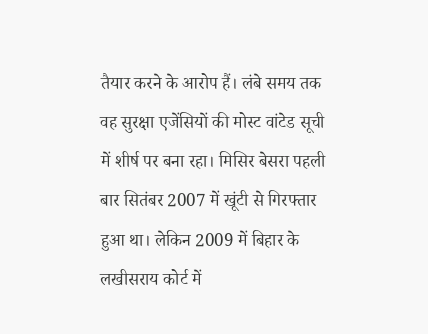तैयार करने के आरोप हैं। लंबे समय तक वह सुरक्षा एजेंसियों की मोस्ट वांटेड सूची में शीर्ष पर बना रहा। मिसिर बेसरा पहली बार सितंबर 2007 में खूंटी से गिरफ्तार हुआ था। लेकिन 2009 में बिहार के लखीसराय कोर्ट में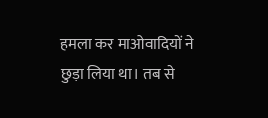हमला कर माओवादियों ने छुड़ा लिया था। तब से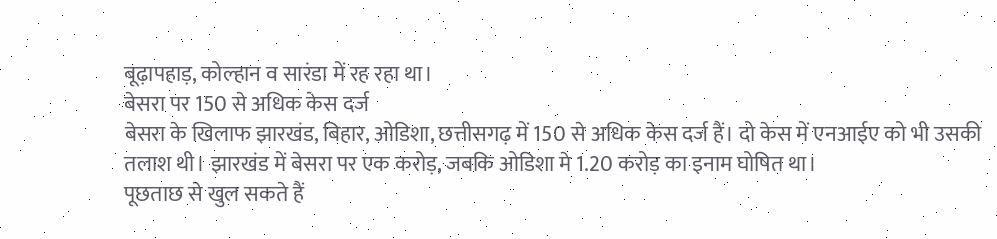बूढ़ापहाड़, कोल्हान व सारंडा में रह रहा था।
बेसरा पर 150 से अधिक केस दर्ज
बेसरा के खिलाफ झारखंड, बिहार, ओडिशा, छत्तीसगढ़ में 150 से अधिक केस दर्ज हैं। दो केस में एनआईए को भी उसकी तलाश थी। झारखंड में बेसरा पर एक करोड़, जबकि ओडिशा मे 1.20 करोड़ का इनाम घोषित था।
पूछताछ से खुल सकते हैं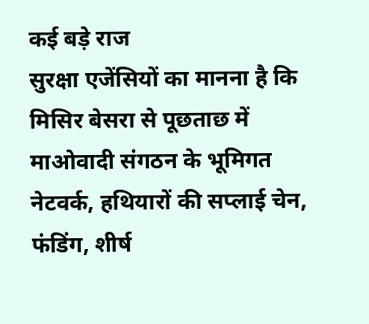कई बड़े राज
सुरक्षा एजेंसियों का मानना है कि मिसिर बेसरा से पूछताछ में माओवादी संगठन के भूमिगत नेटवर्क, हथियारों की सप्लाई चेन, फंडिंग, शीर्ष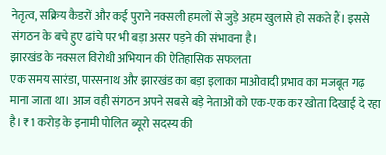नेतृत्व, सक्रिय कैडरों और कई पुराने नक्सली हमलों से जुड़े अहम खुलासे हो सकते हैं। इससे संगठन के बचे हुए ढांचे पर भी बड़ा असर पड़ने की संभावना है।
झारखंड के नक्सल विरोधी अभियान की ऐतिहासिक सफलता
एक समय सारंडा, पारसनाथ और झारखंड का बड़ा इलाका माओवादी प्रभाव का मजबूत गढ़ माना जाता था। आज वही संगठन अपने सबसे बड़े नेताओं को एक-एक कर खोता दिखाई दे रहा है। ₹1 करोड़ के इनामी पोलित ब्यूरो सदस्य की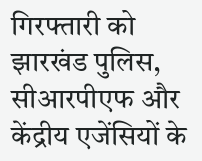गिरफ्तारी को झारखंड पुलिस, सीआरपीएफ और केंद्रीय एजेंसियों के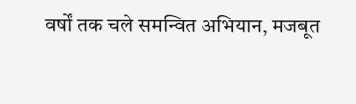वर्षों तक चले समन्वित अभियान, मजबूत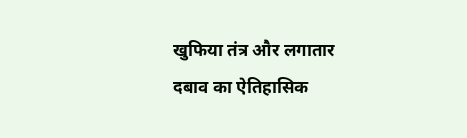खुफिया तंत्र और लगातार दबाव का ऐतिहासिक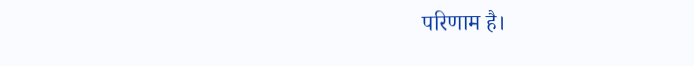परिणाम है।